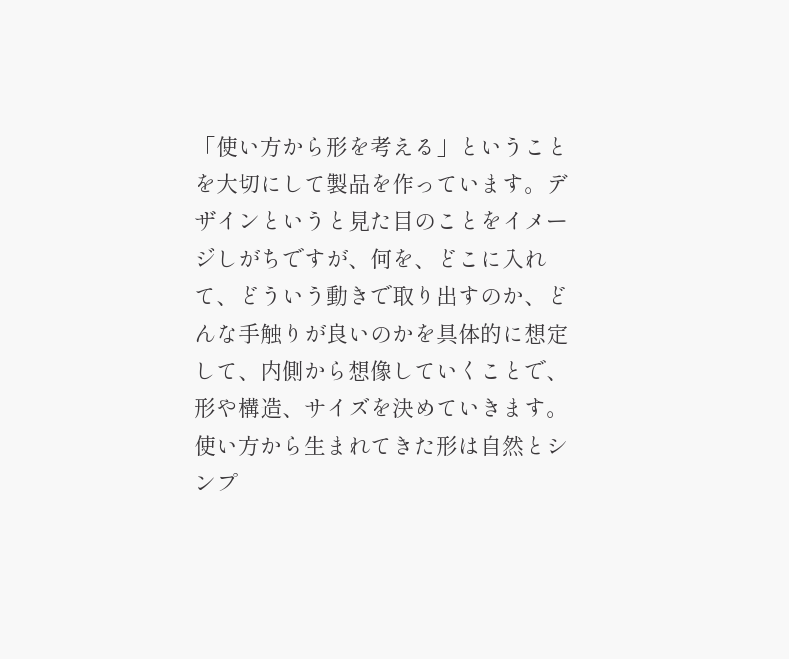「使い方から形を考える」ということを大切にして製品を作っています。デザインというと見た目のことをイメージしがちですが、何を、どこに入れて、どういう動きで取り出すのか、どんな手触りが良いのかを具体的に想定して、内側から想像していくことで、形や構造、サイズを決めていきます。使い方から生まれてきた形は自然とシンプ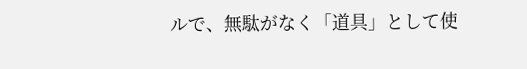ルで、無駄がなく「道具」として使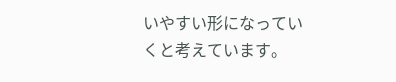いやすい形になっていくと考えています。